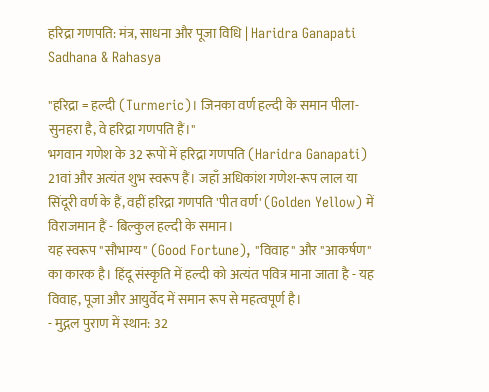हरिद्रा गणपति: मंत्र, साधना और पूजा विधि | Haridra Ganapati Sadhana & Rahasya

"हरिद्रा = हल्दी (Turmeric)। जिनका वर्ण हल्दी के समान पीला-सुनहरा है, वे हरिद्रा गणपति हैं।"
भगवान गणेश के 32 रूपों में हरिद्रा गणपति (Haridra Ganapati) 21वां और अत्यंत शुभ स्वरूप हैं। जहाँ अधिकांश गणेश-रूप लाल या सिंदूरी वर्ण के हैं, वहीं हरिद्रा गणपति 'पीत वर्ण' (Golden Yellow) में विराजमान हैं - बिल्कुल हल्दी के समान।
यह स्वरूप "सौभाग्य" (Good Fortune), "विवाह" और "आकर्षण" का कारक है। हिंदू संस्कृति में हल्दी को अत्यंत पवित्र माना जाता है - यह विवाह, पूजा और आयुर्वेद में समान रूप से महत्वपूर्ण है।
- मुद्गल पुराण में स्थान: 32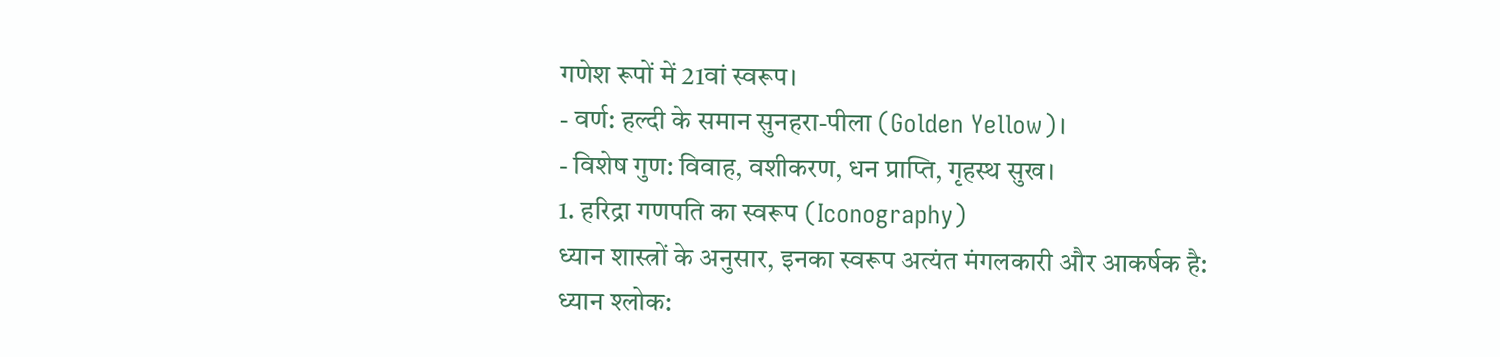गणेश रूपों में 21वां स्वरूप।
- वर्ण: हल्दी के समान सुनहरा-पीला (Golden Yellow)।
- विशेष गुण: विवाह, वशीकरण, धन प्राप्ति, गृहस्थ सुख।
1. हरिद्रा गणपति का स्वरूप (Iconography)
ध्यान शास्त्रों के अनुसार, इनका स्वरूप अत्यंत मंगलकारी और आकर्षक है:
ध्यान श्लोक: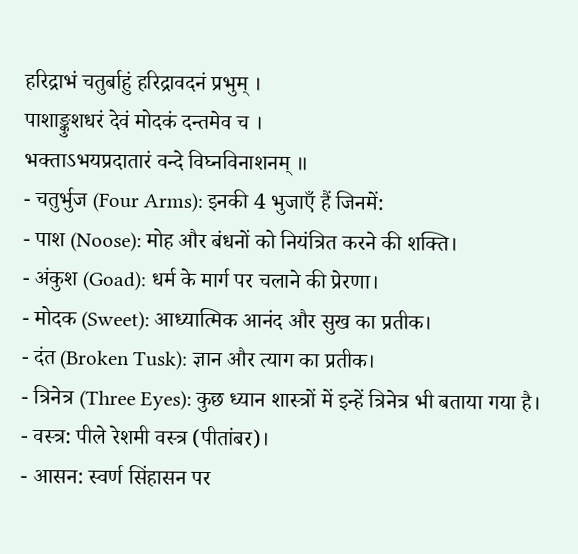हरिद्राभं चतुर्बाहुं हरिद्रावदनं प्रभुम् ।
पाशाङ्कुशधरं देवं मोदकं दन्तमेव च ।
भक्ताऽभयप्रदातारं वन्दे विघ्नविनाशनम् ॥
- चतुर्भुज (Four Arms): इनकी 4 भुजाएँ हैं जिनमें:
- पाश (Noose): मोह और बंधनों को नियंत्रित करने की शक्ति।
- अंकुश (Goad): धर्म के मार्ग पर चलाने की प्रेरणा।
- मोदक (Sweet): आध्यात्मिक आनंद और सुख का प्रतीक।
- दंत (Broken Tusk): ज्ञान और त्याग का प्रतीक।
- त्रिनेत्र (Three Eyes): कुछ ध्यान शास्त्रों में इन्हें त्रिनेत्र भी बताया गया है।
- वस्त्र: पीले रेशमी वस्त्र (पीतांबर)।
- आसन: स्वर्ण सिंहासन पर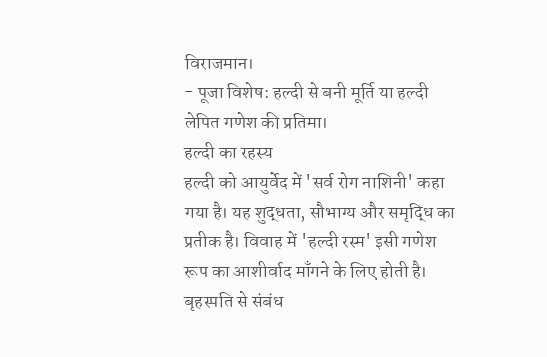विराजमान।
- पूजा विशेष: हल्दी से बनी मूर्ति या हल्दी लेपित गणेश की प्रतिमा।
हल्दी का रहस्य
हल्दी को आयुर्वेद में 'सर्व रोग नाशिनी' कहा गया है। यह शुद्धता, सौभाग्य और समृद्धि का प्रतीक है। विवाह में 'हल्दी रस्म' इसी गणेश रूप का आशीर्वाद माँगने के लिए होती है।
बृहस्पति से संबंध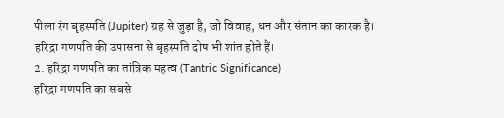पीला रंग बृहस्पति (Jupiter) ग्रह से जुड़ा है, जो विवाह, धन और संतान का कारक है। हरिद्रा गणपति की उपासना से बृहस्पति दोष भी शांत होते हैं।
2. हरिद्रा गणपति का तांत्रिक महत्व (Tantric Significance)
हरिद्रा गणपति का सबसे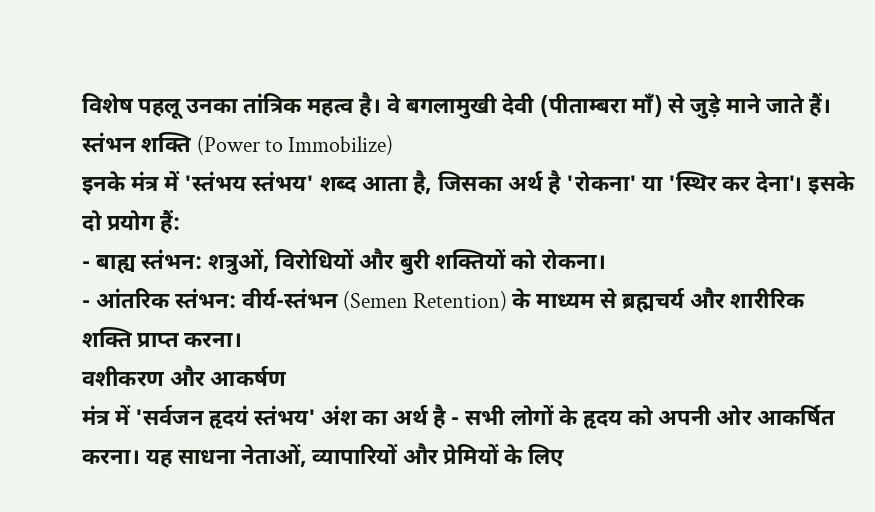विशेष पहलू उनका तांत्रिक महत्व है। वे बगलामुखी देवी (पीताम्बरा माँ) से जुड़े माने जाते हैं।
स्तंभन शक्ति (Power to Immobilize)
इनके मंत्र में 'स्तंभय स्तंभय' शब्द आता है, जिसका अर्थ है 'रोकना' या 'स्थिर कर देना'। इसके दो प्रयोग हैं:
- बाह्य स्तंभन: शत्रुओं, विरोधियों और बुरी शक्तियों को रोकना।
- आंतरिक स्तंभन: वीर्य-स्तंभन (Semen Retention) के माध्यम से ब्रह्मचर्य और शारीरिक शक्ति प्राप्त करना।
वशीकरण और आकर्षण
मंत्र में 'सर्वजन हृदयं स्तंभय' अंश का अर्थ है - सभी लोगों के हृदय को अपनी ओर आकर्षित करना। यह साधना नेताओं, व्यापारियों और प्रेमियों के लिए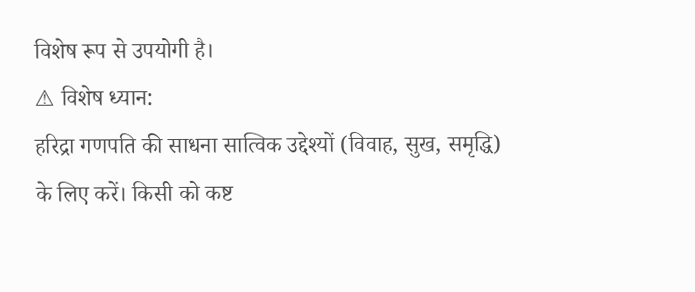विशेष रूप से उपयोगी है।
⚠ विशेष ध्यान:
हरिद्रा गणपति की साधना सात्विक उद्देश्यों (विवाह, सुख, समृद्धि) के लिए करें। किसी को कष्ट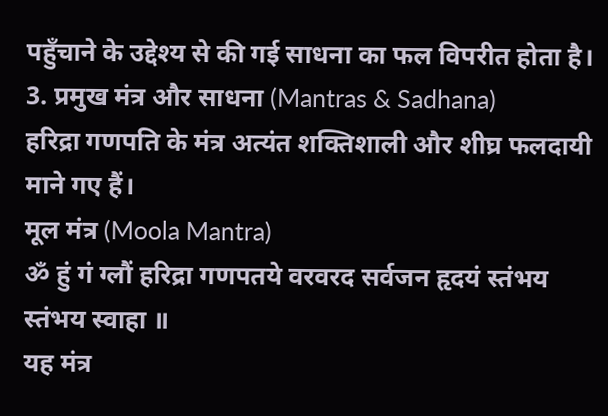पहुँचाने के उद्देश्य से की गई साधना का फल विपरीत होता है।
3. प्रमुख मंत्र और साधना (Mantras & Sadhana)
हरिद्रा गणपति के मंत्र अत्यंत शक्तिशाली और शीघ्र फलदायी माने गए हैं।
मूल मंत्र (Moola Mantra)
ॐ हुं गं ग्लौं हरिद्रा गणपतये वरवरद सर्वजन हृदयं स्तंभय स्तंभय स्वाहा ॥
यह मंत्र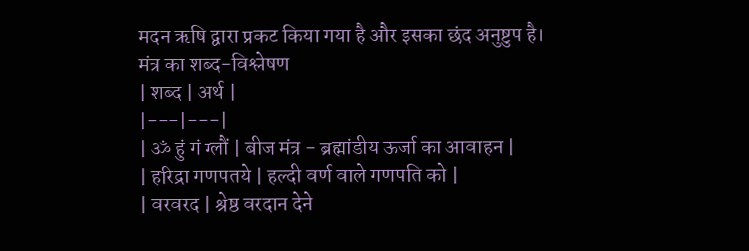मदन ऋषि द्वारा प्रकट किया गया है और इसका छंद अनुष्टुप है।
मंत्र का शब्द-विश्लेषण
| शब्द | अर्थ |
|---|---|
| ॐ हुं गं ग्लौं | बीज मंत्र - ब्रह्मांडीय ऊर्जा का आवाहन |
| हरिद्रा गणपतये | हल्दी वर्ण वाले गणपति को |
| वरवरद | श्रेष्ठ वरदान देने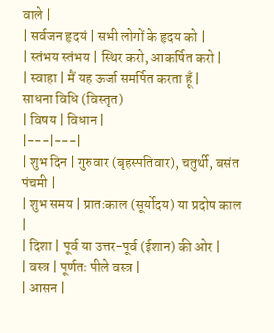वाले |
| सर्वजन हृदयं | सभी लोगों के हृदय को |
| स्तंभय स्तंभय | स्थिर करो, आकर्षित करो |
| स्वाहा | मैं यह ऊर्जा समर्पित करता हूँ |
साधना विधि (विस्तृत)
| विषय | विधान |
|---|---|
| शुभ दिन | गुरुवार (बृहस्पतिवार), चतुर्थी, बसंत पंचमी |
| शुभ समय | प्रातःकाल (सूर्योदय) या प्रदोष काल |
| दिशा | पूर्व या उत्तर-पूर्व (ईशान) की ओर |
| वस्त्र | पूर्णतः पीले वस्त्र |
| आसन |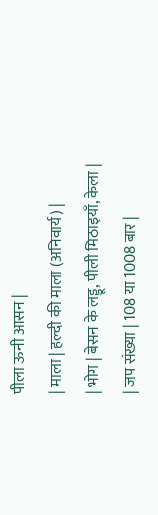पीला ऊनी आसन |
| माला | हल्दी की माला (अनिवार्य) |
| भोग | बेसन के लड्डू, पीली मिठाइयाँ, केला |
| जप संख्या | 108 या 1008 बार |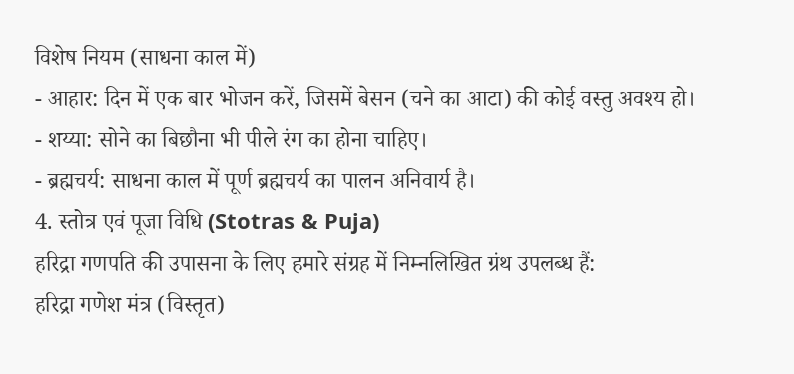विशेष नियम (साधना काल में)
- आहार: दिन में एक बार भोजन करें, जिसमें बेसन (चने का आटा) की कोई वस्तु अवश्य हो।
- शय्या: सोने का बिछौना भी पीले रंग का होना चाहिए।
- ब्रह्मचर्य: साधना काल में पूर्ण ब्रह्मचर्य का पालन अनिवार्य है।
4. स्तोत्र एवं पूजा विधि (Stotras & Puja)
हरिद्रा गणपति की उपासना के लिए हमारे संग्रह में निम्नलिखित ग्रंथ उपलब्ध हैं:
हरिद्रा गणेश मंत्र (विस्तृत)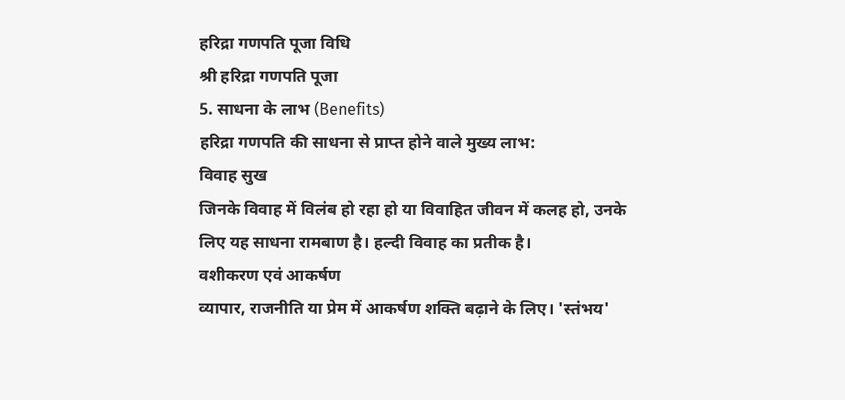हरिद्रा गणपति पूजा विधि
श्री हरिद्रा गणपति पूजा
5. साधना के लाभ (Benefits)
हरिद्रा गणपति की साधना से प्राप्त होने वाले मुख्य लाभ:
विवाह सुख
जिनके विवाह में विलंब हो रहा हो या विवाहित जीवन में कलह हो, उनके लिए यह साधना रामबाण है। हल्दी विवाह का प्रतीक है।
वशीकरण एवं आकर्षण
व्यापार, राजनीति या प्रेम में आकर्षण शक्ति बढ़ाने के लिए। 'स्तंभय'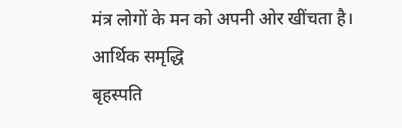मंत्र लोगों के मन को अपनी ओर खींचता है।
आर्थिक समृद्धि
बृहस्पति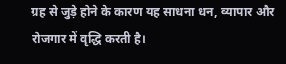ग्रह से जुड़े होने के कारण यह साधना धन, व्यापार और रोजगार में वृद्धि करती है।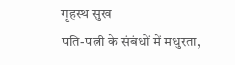गृहस्थ सुख
पति-पत्नी के संबंधों में मधुरता,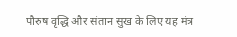पौरुष वृद्धि और संतान सुख के लिए यह मंत्र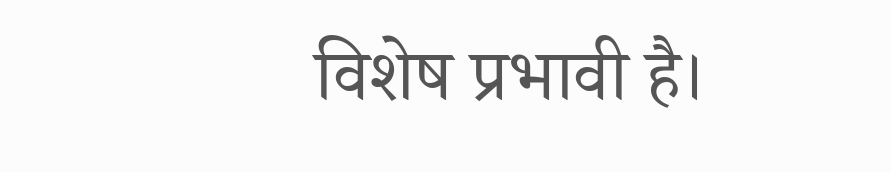विशेष प्रभावी है।